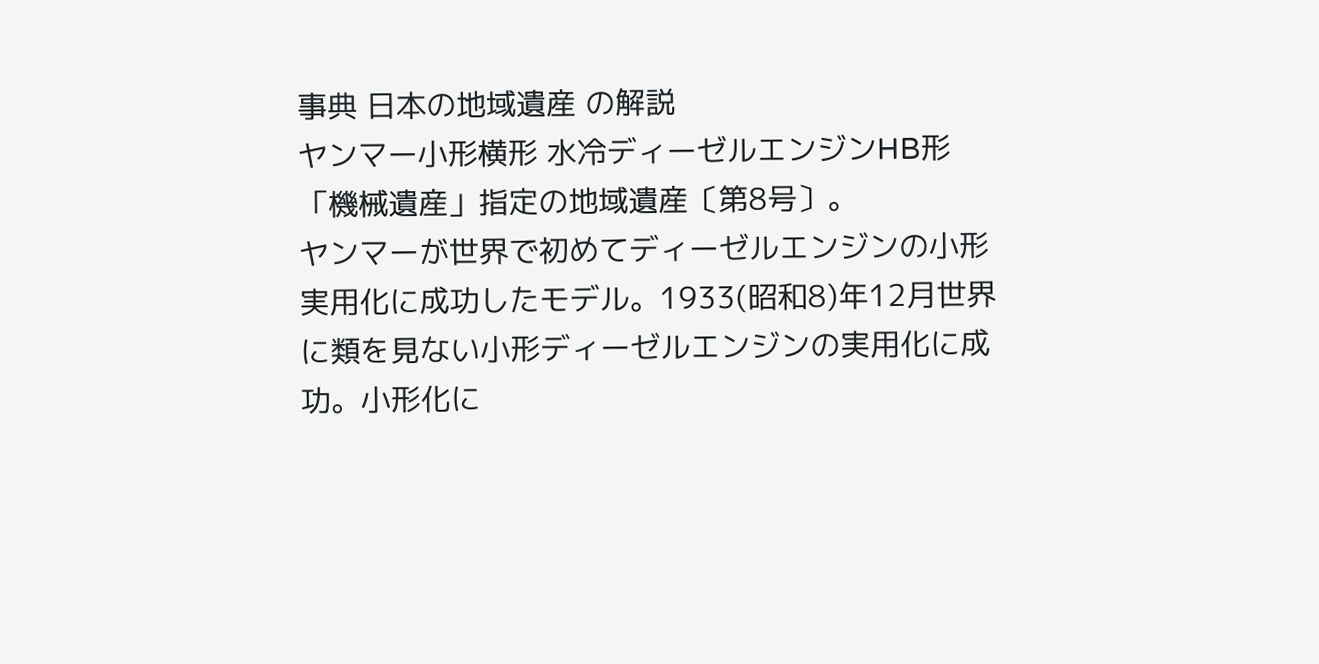事典 日本の地域遺産 の解説
ヤンマー小形横形 水冷ディーゼルエンジンHB形
「機械遺産」指定の地域遺産〔第8号〕。
ヤンマーが世界で初めてディーゼルエンジンの小形実用化に成功したモデル。1933(昭和8)年12月世界に類を見ない小形ディーゼルエンジンの実用化に成功。小形化に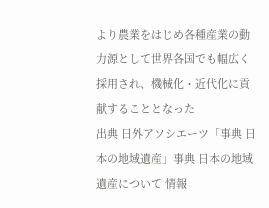より農業をはじめ各種産業の動力源として世界各国でも幅広く採用され、機械化・近代化に貢献することとなった
出典 日外アソシエーツ「事典 日本の地域遺産」事典 日本の地域遺産について 情報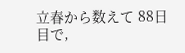立春から数えて 88日目で,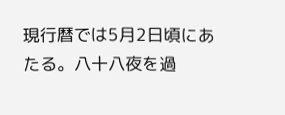現行暦では5月2日頃にあたる。八十八夜を過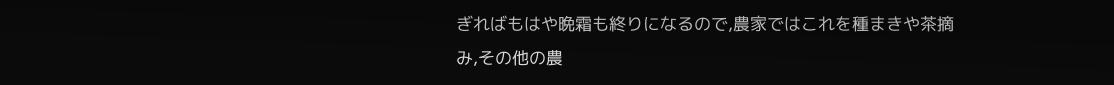ぎればもはや晩霜も終りになるので,農家ではこれを種まきや茶摘み,その他の農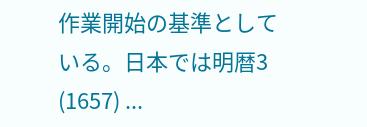作業開始の基準としている。日本では明暦3 (1657) ...